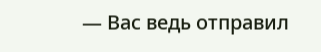— Вас ведь отправил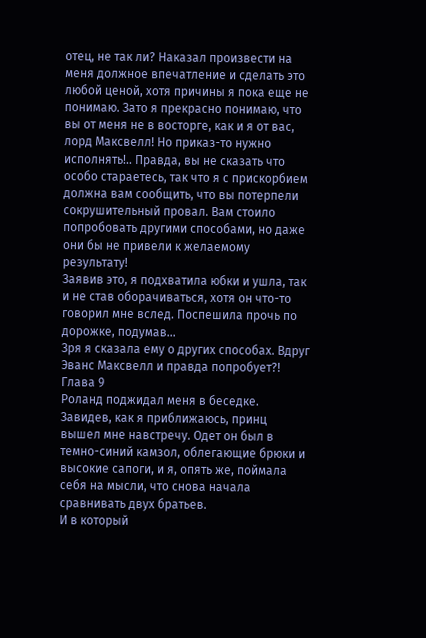отец, не так ли? Наказал произвести на меня должное впечатление и сделать это любой ценой, хотя причины я пока еще не понимаю. Зато я прекрасно понимаю, что вы от меня не в восторге, как и я от вас, лорд Максвелл! Но приказ-то нужно исполнять!.. Правда, вы не сказать что особо стараетесь, так что я с прискорбием должна вам сообщить, что вы потерпели сокрушительный провал. Вам стоило попробовать другими способами, но даже они бы не привели к желаемому результату!
Заявив это, я подхватила юбки и ушла, так и не став оборачиваться, хотя он что-то говорил мне вслед. Поспешила прочь по дорожке, подумав…
Зря я сказала ему о других способах. Вдруг Эванс Максвелл и правда попробует?!
Глава 9
Роланд поджидал меня в беседке.
Завидев, как я приближаюсь, принц вышел мне навстречу. Одет он был в темно-синий камзол, облегающие брюки и высокие сапоги, и я, опять же, поймала себя на мысли, что снова начала сравнивать двух братьев.
И в который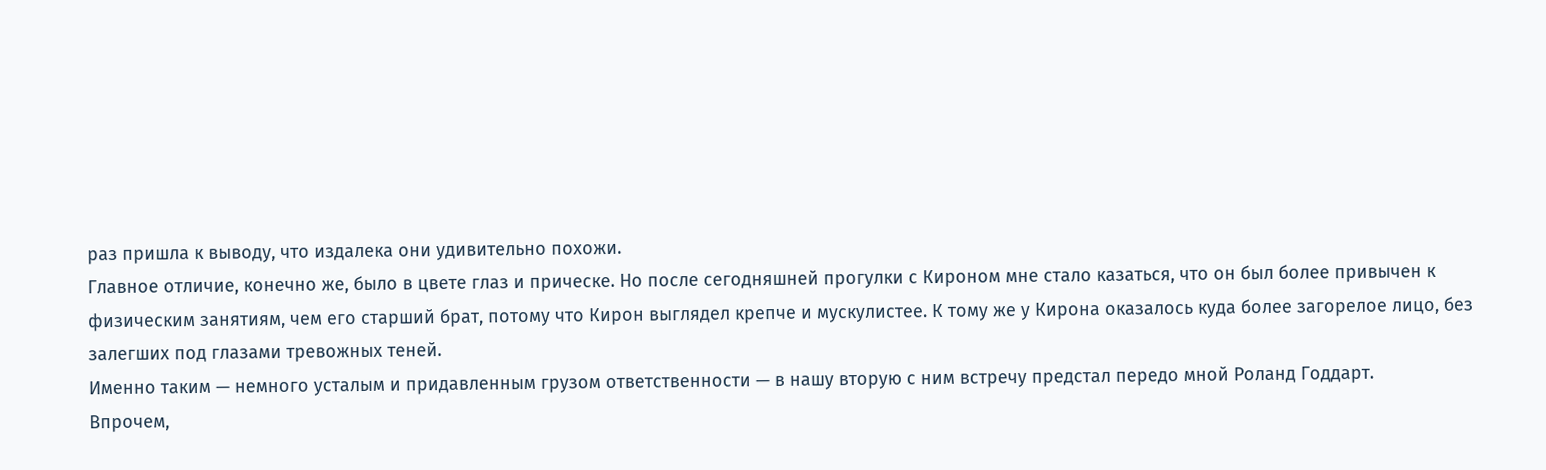раз пришла к выводу, что издалека они удивительно похожи.
Главное отличие, конечно же, было в цвете глаз и прическе. Но после сегодняшней прогулки с Кироном мне стало казаться, что он был более привычен к физическим занятиям, чем его старший брат, потому что Кирон выглядел крепче и мускулистее. К тому же у Кирона оказалось куда более загорелое лицо, без залегших под глазами тревожных теней.
Именно таким — немного усталым и придавленным грузом ответственности — в нашу вторую с ним встречу предстал передо мной Роланд Годдарт.
Впрочем,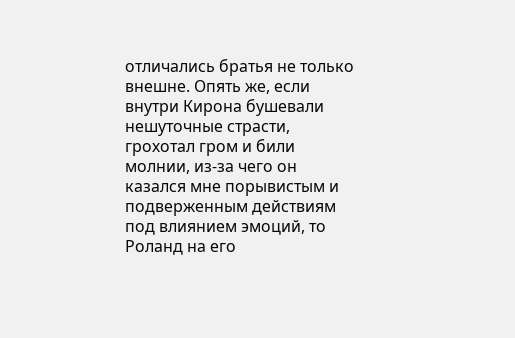отличались братья не только внешне. Опять же, если внутри Кирона бушевали нешуточные страсти, грохотал гром и били молнии, из-за чего он казался мне порывистым и подверженным действиям под влиянием эмоций, то Роланд на его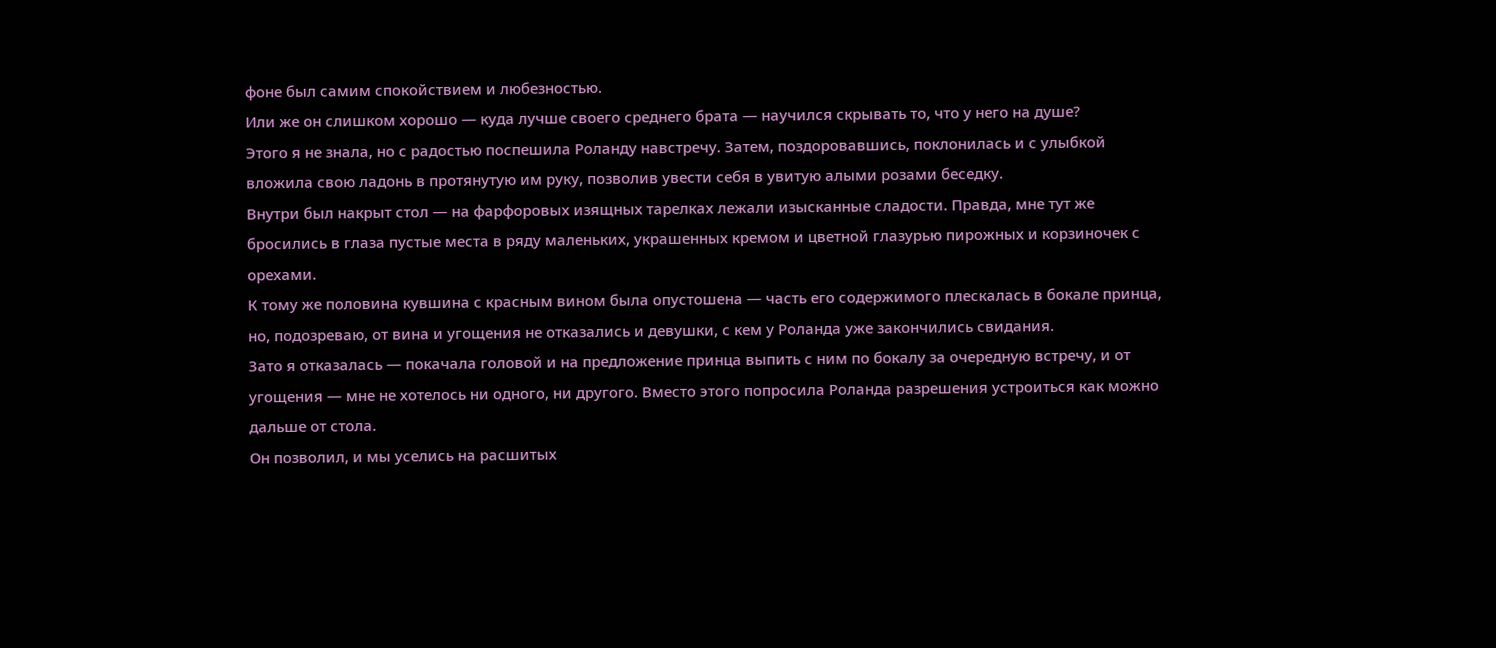фоне был самим спокойствием и любезностью.
Или же он слишком хорошо — куда лучше своего среднего брата — научился скрывать то, что у него на душе?
Этого я не знала, но с радостью поспешила Роланду навстречу. Затем, поздоровавшись, поклонилась и с улыбкой вложила свою ладонь в протянутую им руку, позволив увести себя в увитую алыми розами беседку.
Внутри был накрыт стол — на фарфоровых изящных тарелках лежали изысканные сладости. Правда, мне тут же бросились в глаза пустые места в ряду маленьких, украшенных кремом и цветной глазурью пирожных и корзиночек с орехами.
К тому же половина кувшина с красным вином была опустошена — часть его содержимого плескалась в бокале принца, но, подозреваю, от вина и угощения не отказались и девушки, с кем у Роланда уже закончились свидания.
Зато я отказалась — покачала головой и на предложение принца выпить с ним по бокалу за очередную встречу, и от угощения — мне не хотелось ни одного, ни другого. Вместо этого попросила Роланда разрешения устроиться как можно дальше от стола.
Он позволил, и мы уселись на расшитых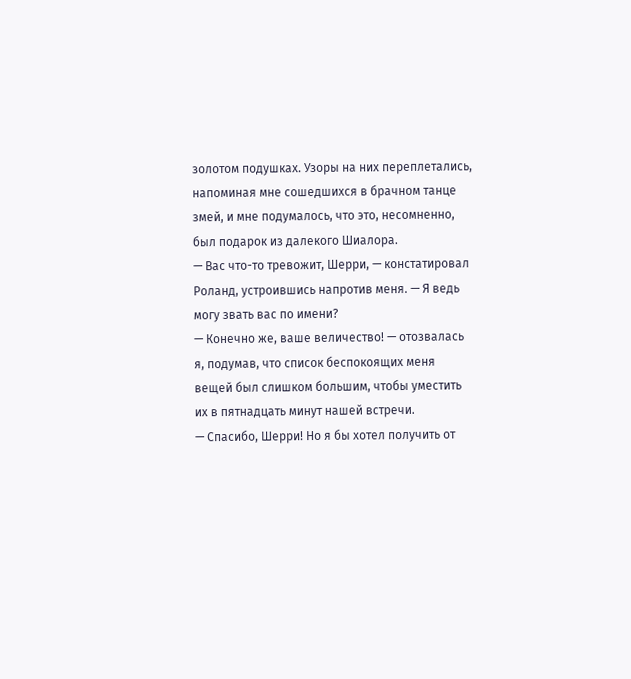золотом подушках. Узоры на них переплетались, напоминая мне сошедшихся в брачном танце змей, и мне подумалось, что это, несомненно, был подарок из далекого Шиалора.
— Вас что-то тревожит, Шерри, — констатировал Роланд, устроившись напротив меня. — Я ведь могу звать вас по имени?
— Конечно же, ваше величество! — отозвалась я, подумав, что список беспокоящих меня вещей был слишком большим, чтобы уместить их в пятнадцать минут нашей встречи.
— Спасибо, Шерри! Но я бы хотел получить от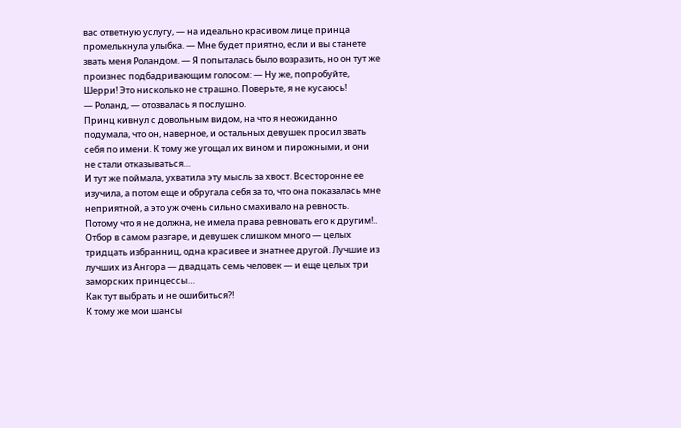вас ответную услугу, — на идеально красивом лице принца промелькнула улыбка. — Мне будет приятно, если и вы станете звать меня Роландом. — Я попыталась было возразить, но он тут же произнес подбадривающим голосом: — Ну же, попробуйте, Шерри! Это нисколько не страшно. Поверьте, я не кусаюсь!
— Роланд, — отозвалась я послушно.
Принц кивнул с довольным видом, на что я неожиданно подумала, что он, наверное, и остальных девушек просил звать себя по имени. К тому же угощал их вином и пирожными, и они не стали отказываться…
И тут же поймала, ухватила эту мысль за хвост. Всесторонне ее изучила, а потом еще и обругала себя за то, что она показалась мне неприятной, а это уж очень сильно смахивало на ревность.
Потому что я не должна, не имела права ревновать его к другим!.. Отбор в самом разгаре, и девушек слишком много — целых тридцать избранниц, одна красивее и знатнее другой. Лучшие из лучших из Ангора — двадцать семь человек — и еще целых три заморских принцессы…
Как тут выбрать и не ошибиться?!
К тому же мои шансы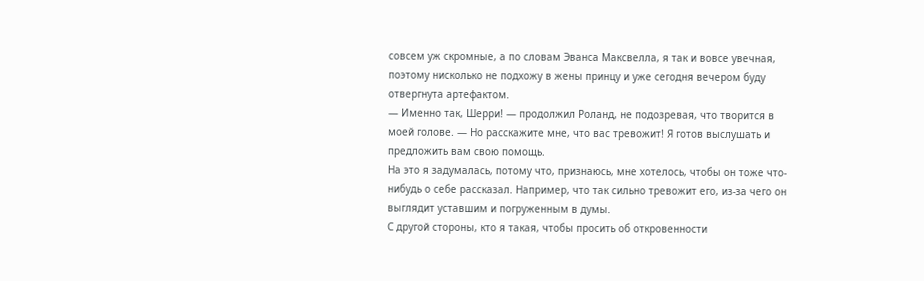совсем уж скромные, а по словам Эванса Максвелла, я так и вовсе увечная, поэтому нисколько не подхожу в жены принцу и уже сегодня вечером буду отвергнута артефактом.
— Именно так, Шерри! — продолжил Роланд, не подозревая, что творится в моей голове. — Но расскажите мне, что вас тревожит! Я готов выслушать и предложить вам свою помощь.
На это я задумалась, потому что, признаюсь, мне хотелось, чтобы он тоже что-нибудь о себе рассказал. Например, что так сильно тревожит его, из-за чего он выглядит уставшим и погруженным в думы.
С другой стороны, кто я такая, чтобы просить об откровенности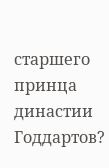старшего принца династии Годдартов?